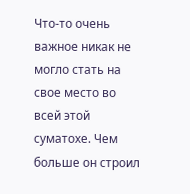Что-то очень важное никак не могло стать на свое место во всей этой суматохе. Чем больше он строил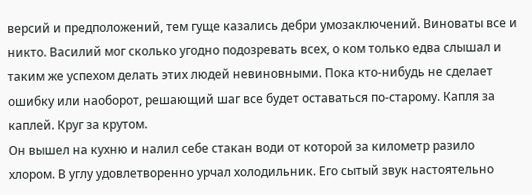версий и предположений, тем гуще казались дебри умозаключений. Виноваты все и никто. Василий мог сколько угодно подозревать всех, о ком только едва слышал и таким же успехом делать этих людей невиновными. Пока кто-нибудь не сделает ошибку или наоборот, решающий шаг все будет оставаться по-старому. Капля за каплей. Круг за крутом.
Он вышел на кухню и налил себе стакан води от которой за километр разило хлором. В углу удовлетворенно урчал холодильник. Его сытый звук настоятельно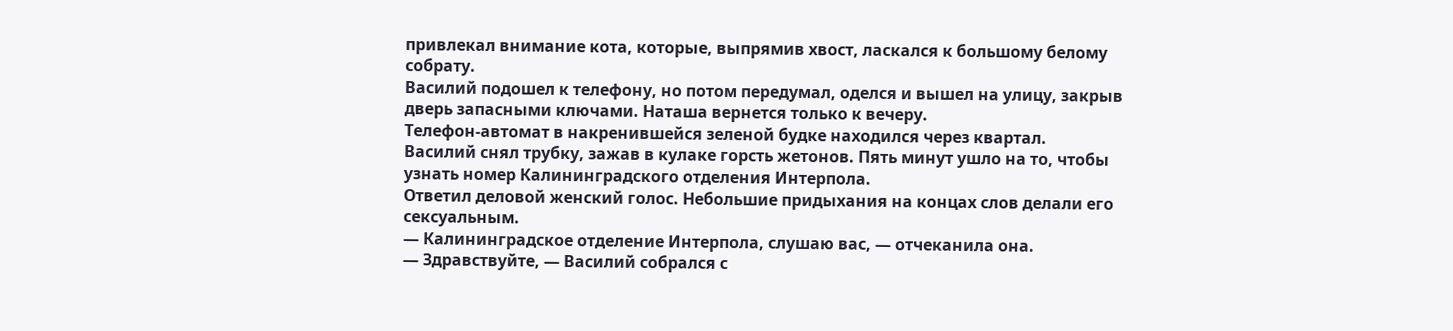привлекал внимание кота, которые, выпрямив хвост, ласкался к большому белому собрату.
Василий подошел к телефону, но потом передумал, оделся и вышел на улицу, закрыв дверь запасными ключами. Наташа вернется только к вечеру.
Телефон-автомат в накренившейся зеленой будке находился через квартал.
Василий снял трубку, зажав в кулаке горсть жетонов. Пять минут ушло на то, чтобы узнать номер Калининградского отделения Интерпола.
Ответил деловой женский голос. Небольшие придыхания на концах слов делали его сексуальным.
— Калининградское отделение Интерпола, слушаю вас, — отчеканила она.
— Здравствуйте, — Василий собрался с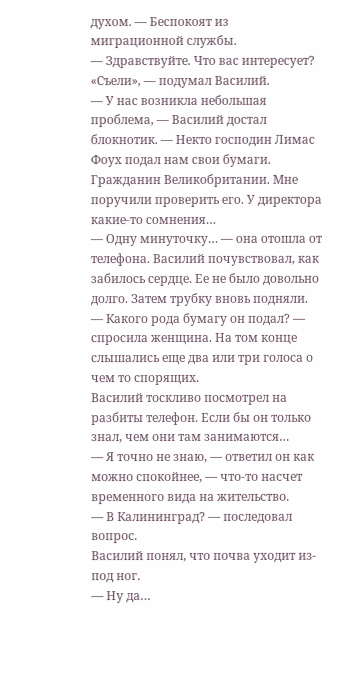духом. — Беспокоят из миграционной службы.
— Здравствуйте. Что вас интересует? «Съели», — подумал Василий.
— У нас возникла небольшая проблема, — Василий достал блокнотик. — Некто господин Лимас Фоух подал нам свои бумаги. Гражданин Великобритании. Мне поручили проверить его. У директора какие-то сомнения…
— Одну минуточку… — она отошла от телефона. Василий почувствовал, как забилось сердце. Ее не было довольно долго. Затем трубку вновь подняли.
— Какого рода бумагу он подал? — спросила женщина. На том конце слышались еще два или три голоса о чем то спорящих.
Василий тоскливо посмотрел на разбиты телефон. Если бы он только знал, чем они там занимаются…
— Я точно не знаю, — ответил он как можно спокойнее, — что-то насчет временного вида на жительство.
— В Калининград? — последовал вопрос.
Василий понял, что почва уходит из-под ног.
— Ну да…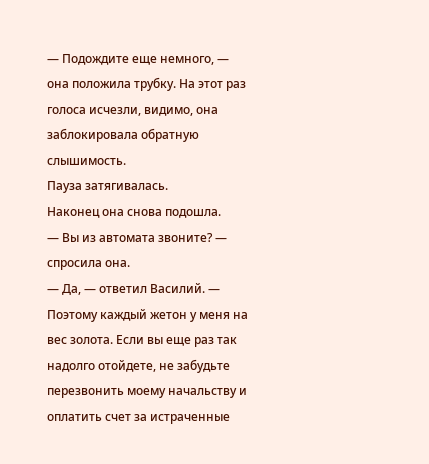— Подождите еще немного, — она положила трубку. На этот раз голоса исчезли, видимо, она заблокировала обратную слышимость.
Пауза затягивалась.
Наконец она снова подошла.
— Вы из автомата звоните? — спросила она.
— Да, — ответил Василий. — Поэтому каждый жетон у меня на вес золота. Если вы еще раз так надолго отойдете, не забудьте перезвонить моему начальству и оплатить счет за истраченные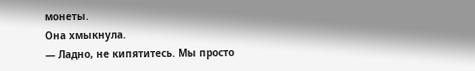монеты.
Она хмыкнула.
— Ладно, не кипятитесь. Мы просто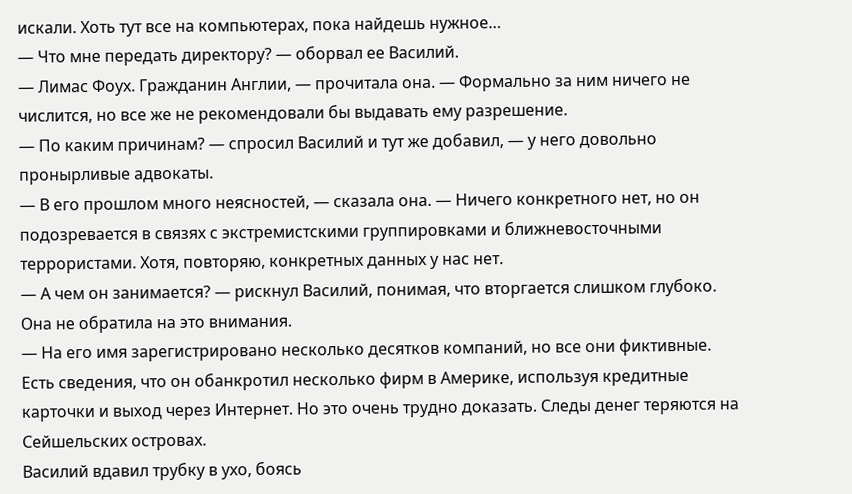искали. Хоть тут все на компьютерах, пока найдешь нужное…
— Что мне передать директору? — оборвал ее Василий.
— Лимас Фоух. Гражданин Англии, — прочитала она. — Формально за ним ничего не числится, но все же не рекомендовали бы выдавать ему разрешение.
— По каким причинам? — спросил Василий и тут же добавил, — у него довольно пронырливые адвокаты.
— В его прошлом много неясностей, — сказала она. — Ничего конкретного нет, но он подозревается в связях с экстремистскими группировками и ближневосточными террористами. Хотя, повторяю, конкретных данных у нас нет.
— А чем он занимается? — рискнул Василий, понимая, что вторгается слишком глубоко.
Она не обратила на это внимания.
— На его имя зарегистрировано несколько десятков компаний, но все они фиктивные. Есть сведения, что он обанкротил несколько фирм в Америке, используя кредитные карточки и выход через Интернет. Но это очень трудно доказать. Следы денег теряются на Сейшельских островах.
Василий вдавил трубку в ухо, боясь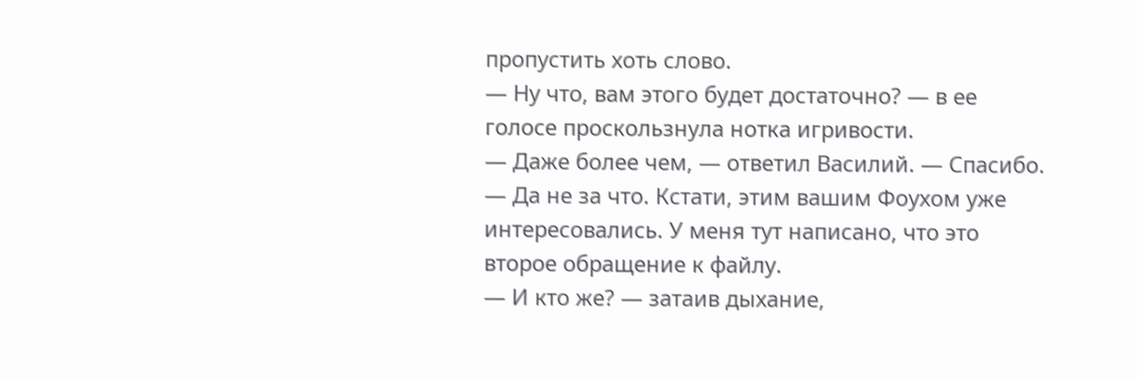пропустить хоть слово.
— Ну что, вам этого будет достаточно? — в ее голосе проскользнула нотка игривости.
— Даже более чем, — ответил Василий. — Спасибо.
— Да не за что. Кстати, этим вашим Фоухом уже интересовались. У меня тут написано, что это второе обращение к файлу.
— И кто же? — затаив дыхание,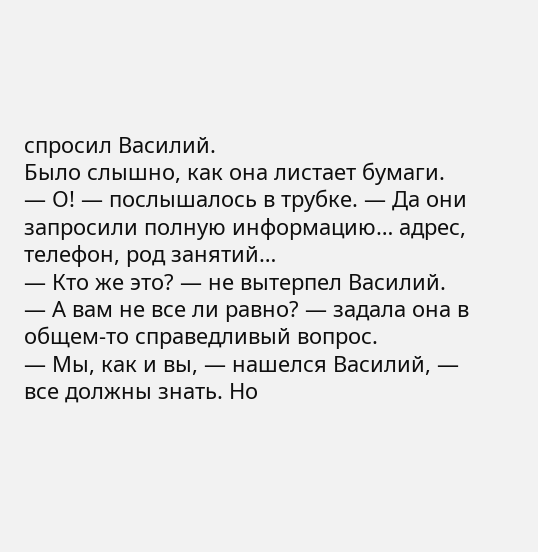спросил Василий.
Было слышно, как она листает бумаги.
— О! — послышалось в трубке. — Да они запросили полную информацию… адрес, телефон, род занятий…
— Кто же это? — не вытерпел Василий.
— А вам не все ли равно? — задала она в общем-то справедливый вопрос.
— Мы, как и вы, — нашелся Василий, — все должны знать. Но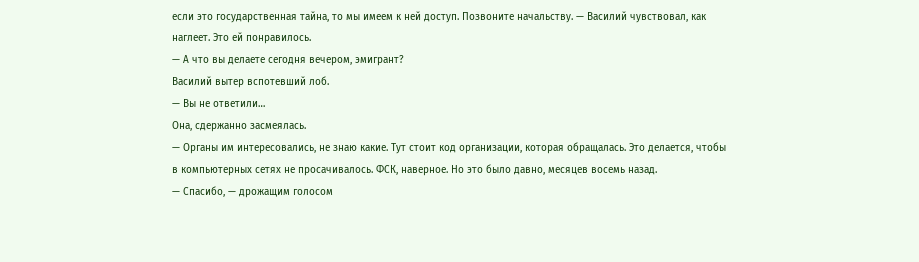если это государственная тайна, то мы имеем к ней доступ. Позвоните начальству. — Василий чувствовал, как наглеет. Это ей понравилось.
— А что вы делаете сегодня вечером, эмигрант?
Василий вытер вспотевший лоб.
— Вы не ответили…
Она, сдержанно засмеялась.
— Органы им интересовались, не знаю какие. Тут стоит код организации, которая обращалась. Это делается, чтобы в компьютерных сетях не просачивалось. ФСК, наверное. Но это было давно, месяцев восемь назад.
— Спасибо, — дрожащим голосом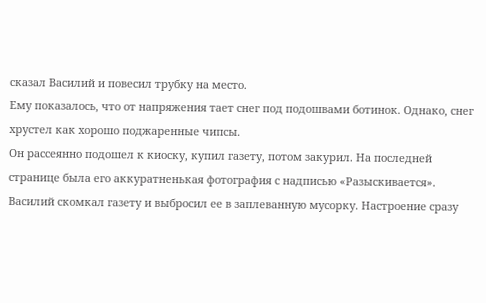сказал Василий и повесил трубку на место.
Ему показалось, что от напряжения тает снег под подошвами ботинок. Однако, снег хрустел как хорошо поджаренные чипсы.
Он рассеянно подошел к киоску, купил газету, потом закурил. На последней странице была его аккуратненькая фотография с надписью «Разыскивается». Василий скомкал газету и выбросил ее в заплеванную мусорку. Настроение сразу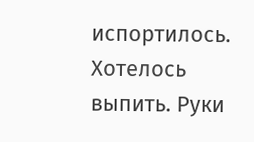испортилось. Хотелось выпить. Руки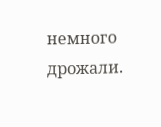немного дрожали.